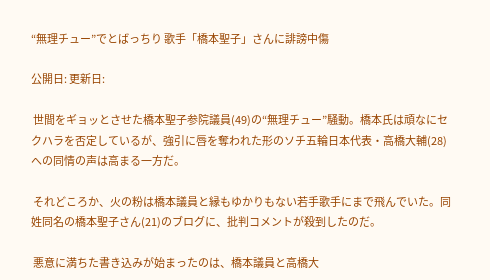“無理チュー”でとばっちり 歌手「橋本聖子」さんに誹謗中傷

公開日: 更新日:

 世間をギョッとさせた橋本聖子参院議員(49)の“無理チュー”騒動。橋本氏は頑なにセクハラを否定しているが、強引に唇を奪われた形のソチ五輪日本代表・高橋大輔(28)への同情の声は高まる一方だ。

 それどころか、火の粉は橋本議員と縁もゆかりもない若手歌手にまで飛んでいた。同姓同名の橋本聖子さん(21)のブログに、批判コメントが殺到したのだ。

 悪意に満ちた書き込みが始まったのは、橋本議員と高橋大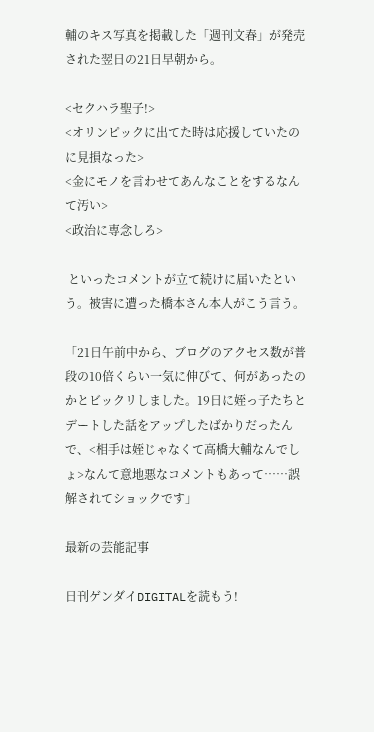輔のキス写真を掲載した「週刊文春」が発売された翌日の21日早朝から。

<セクハラ聖子!>
<オリンピックに出てた時は応援していたのに見損なった>
<金にモノを言わせてあんなことをするなんて汚い>
<政治に専念しろ>

 といったコメントが立て続けに届いたという。被害に遭った橋本さん本人がこう言う。

「21日午前中から、ブログのアクセス数が普段の10倍くらい一気に伸びて、何があったのかとビックリしました。19日に姪っ子たちとデートした話をアップしたばかりだったんで、<相手は姪じゃなくて高橋大輔なんでしょ>なんて意地悪なコメントもあって……誤解されてショックです」

最新の芸能記事

日刊ゲンダイDIGITALを読もう!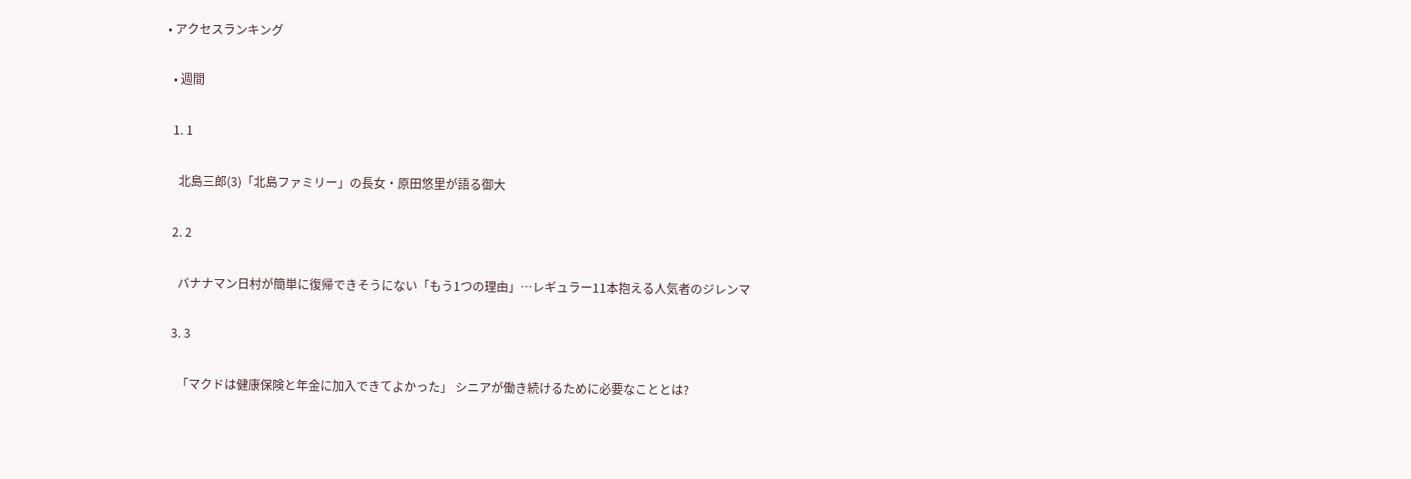• アクセスランキング

  • 週間

  1. 1

    北島三郎(3)「北島ファミリー」の長女・原田悠里が語る御大

  2. 2

    バナナマン日村が簡単に復帰できそうにない「もう1つの理由」…レギュラー11本抱える人気者のジレンマ

  3. 3

    「マクドは健康保険と年金に加入できてよかった」 シニアが働き続けるために必要なこととは?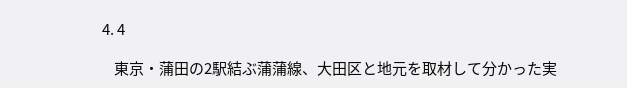4. 4

    東京・蒲田の2駅結ぶ蒲蒲線、大田区と地元を取材して分かった実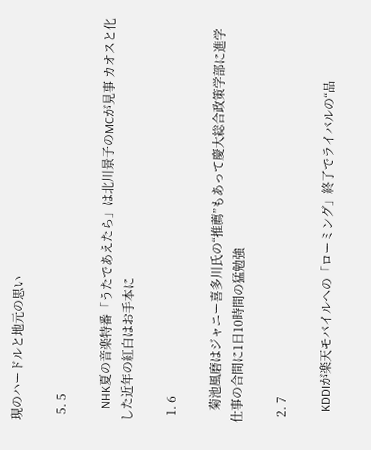現のハードルと地元の思い

  5. 5

    NHK夏の音楽特番「うたであえたら」は北川景子のMCが見事 カオスと化した近年の紅白はお手本に

  1. 6

    菊池風磨はジャニー喜多川氏の“推薦”もあって慶大総合政策学部に進学 仕事の合間に1日10時間の猛勉強

  2. 7

    KDDIが楽天モバイルへの「ローミング」終了でライバルの“品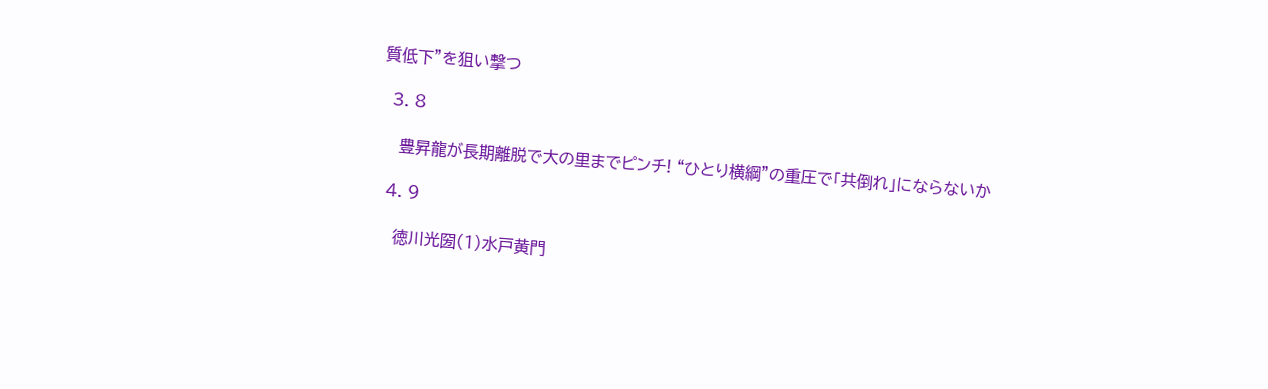質低下”を狙い撃つ

  3. 8

    豊昇龍が長期離脱で大の里までピンチ! “ひとり横綱”の重圧で「共倒れ」にならないか

  4. 9

    徳川光圀(1)水戸黄門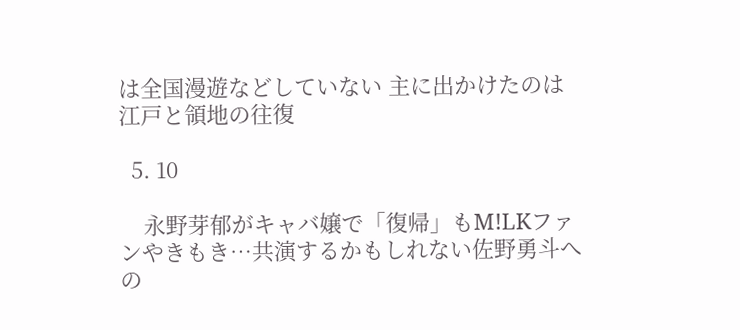は全国漫遊などしていない 主に出かけたのは江戸と領地の往復

  5. 10

    永野芽郁がキャバ嬢で「復帰」もM!LKファンやきもき…共演するかもしれない佐野勇斗への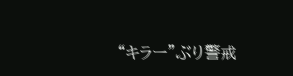“キラー”ぶり警戒